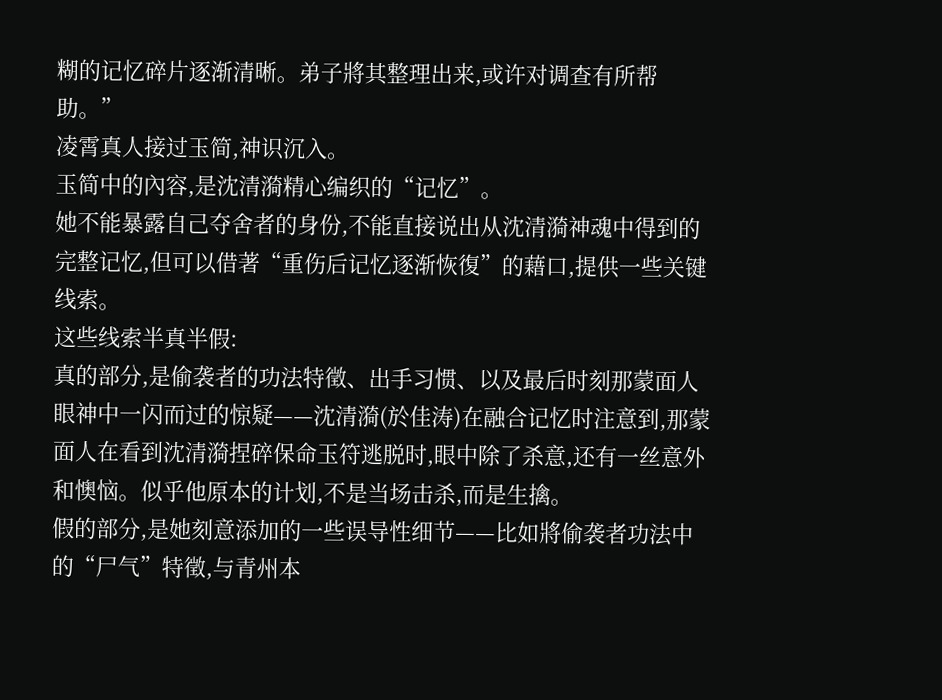糊的记忆碎片逐渐清晰。弟子將其整理出来,或许对调查有所帮助。”
凌霄真人接过玉简,神识沉入。
玉简中的內容,是沈清漪精心编织的“记忆”。
她不能暴露自己夺舍者的身份,不能直接说出从沈清漪神魂中得到的完整记忆,但可以借著“重伤后记忆逐渐恢復”的藉口,提供一些关键线索。
这些线索半真半假:
真的部分,是偷袭者的功法特徵、出手习惯、以及最后时刻那蒙面人眼神中一闪而过的惊疑——沈清漪(於佳涛)在融合记忆时注意到,那蒙面人在看到沈清漪捏碎保命玉符逃脱时,眼中除了杀意,还有一丝意外和懊恼。似乎他原本的计划,不是当场击杀,而是生擒。
假的部分,是她刻意添加的一些误导性细节——比如將偷袭者功法中的“尸气”特徵,与青州本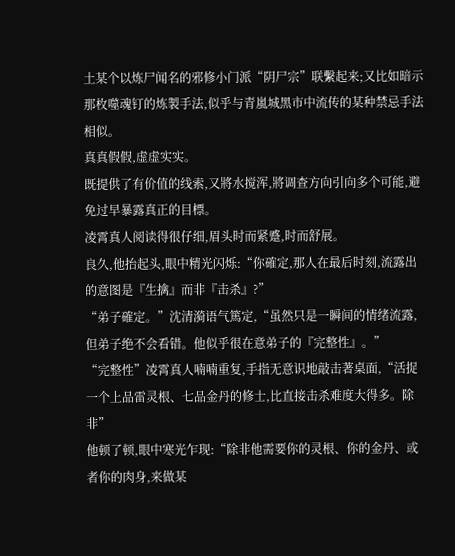土某个以炼尸闻名的邪修小门派“阴尸宗”联繫起来;又比如暗示那枚噬魂钉的炼製手法,似乎与青嵐城黑市中流传的某种禁忌手法相似。
真真假假,虚虚实实。
既提供了有价值的线索,又將水搅浑,將调查方向引向多个可能,避免过早暴露真正的目標。
凌霄真人阅读得很仔细,眉头时而紧蹙,时而舒展。
良久,他抬起头,眼中精光闪烁:“你確定,那人在最后时刻,流露出的意图是『生擒』而非『击杀』?”
“弟子確定。”沈清漪语气篤定,“虽然只是一瞬间的情绪流露,但弟子绝不会看错。他似乎很在意弟子的『完整性』。”
“完整性”凌霄真人喃喃重复,手指无意识地敲击著桌面,“活捉一个上品雷灵根、七品金丹的修士,比直接击杀难度大得多。除非”
他顿了顿,眼中寒光乍现:“除非他需要你的灵根、你的金丹、或者你的肉身,来做某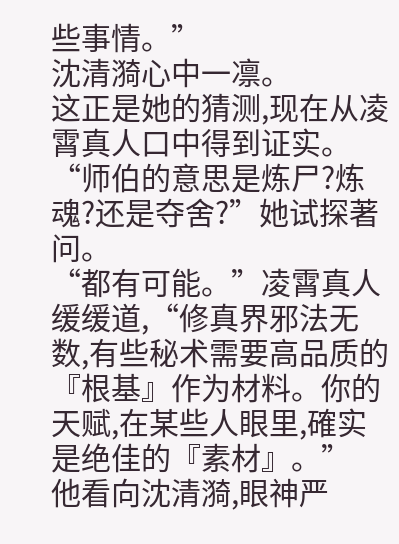些事情。”
沈清漪心中一凛。
这正是她的猜测,现在从凌霄真人口中得到证实。
“师伯的意思是炼尸?炼魂?还是夺舍?”她试探著问。
“都有可能。”凌霄真人缓缓道,“修真界邪法无数,有些秘术需要高品质的『根基』作为材料。你的天赋,在某些人眼里,確实是绝佳的『素材』。”
他看向沈清漪,眼神严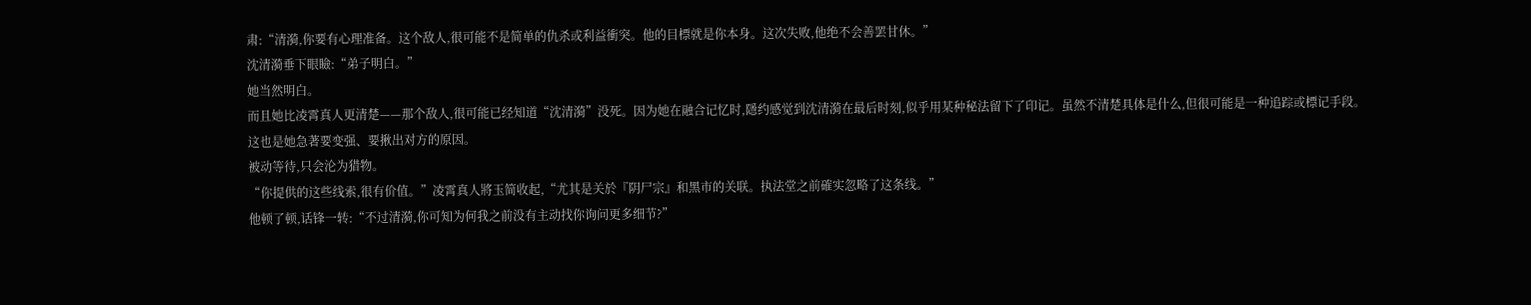肃:“清漪,你要有心理准备。这个敌人,很可能不是简单的仇杀或利益衝突。他的目標就是你本身。这次失败,他绝不会善罢甘休。”
沈清漪垂下眼瞼:“弟子明白。”
她当然明白。
而且她比凌霄真人更清楚——那个敌人,很可能已经知道“沈清漪”没死。因为她在融合记忆时,隱约感觉到沈清漪在最后时刻,似乎用某种秘法留下了印记。虽然不清楚具体是什么,但很可能是一种追踪或標记手段。
这也是她急著要变强、要揪出对方的原因。
被动等待,只会沦为猎物。
“你提供的这些线索,很有价值。”凌霄真人將玉简收起,“尤其是关於『阴尸宗』和黑市的关联。执法堂之前確实忽略了这条线。”
他顿了顿,话锋一转:“不过清漪,你可知为何我之前没有主动找你询问更多细节?”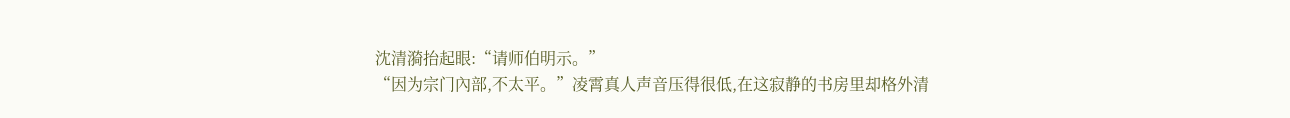沈清漪抬起眼:“请师伯明示。”
“因为宗门內部,不太平。”凌霄真人声音压得很低,在这寂静的书房里却格外清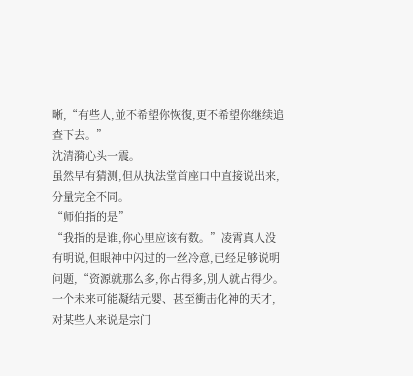晰,“有些人,並不希望你恢復,更不希望你继续追查下去。”
沈清漪心头一震。
虽然早有猜测,但从执法堂首座口中直接说出来,分量完全不同。
“师伯指的是”
“我指的是谁,你心里应该有数。”凌霄真人没有明说,但眼神中闪过的一丝冷意,已经足够说明问题,“资源就那么多,你占得多,別人就占得少。一个未来可能凝结元婴、甚至衝击化神的天才,对某些人来说是宗门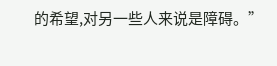的希望,对另一些人来说是障碍。”